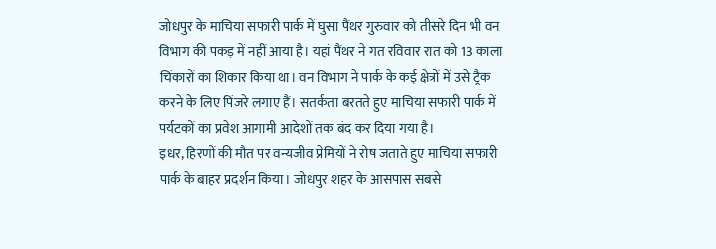जोधपुर के माचिया सफारी पार्क में घुसा पैंथर गुरुवार को तीसरे दिन भी वन विभाग की पकड़ में नहीं आया है। यहां पैंथर ने गत रविवार रात को 13 काला चिंकारों का शिकार किया था। वन विभाग ने पार्क के कई क्षेत्रों में उसे ट्रैक करने के लिए पिंजरे लगाए हैं। सतर्कता बरतते हुए माचिया सफारी पार्क में पर्यटकों का प्रवेश आगामी आदेशों तक बंद कर दिया गया है।
इधर, हिरणों की मौत पर वन्यजीव प्रेमियों ने रोष जताते हुए माचिया सफारी पार्क के बाहर प्रदर्शन किया। जोधपुर शहर के आसपास सबसे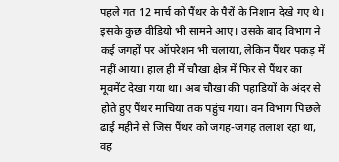पहले गत 12 मार्च को पैंथर के पैरों के निशान देखे गए थे। इसके कुछ वीडियो भी सामने आए। उसके बाद विभाग ने कई जगहों पर ऑपरेशन भी चलाया, लेकिन पैंथर पकड़ में नहीं आया। हाल ही में चौखा क्षेत्र में फिर से पैंथर का मूवमेंट देखा गया था। अब चौखा की पहाडियों के अंदर से होते हुए पैंथर माचिया तक पहुंच गया। वन विभाग पिछले ढाई महीने से जिस पैंथर को जगह-जगह तलाश रहा था, वह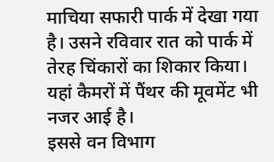माचिया सफारी पार्क में देखा गया है। उसने रविवार रात को पार्क में तेरह चिंकारों का शिकार किया। यहां कैमरों में पैंथर की मूवमेंट भी नजर आई है।
इससे वन विभाग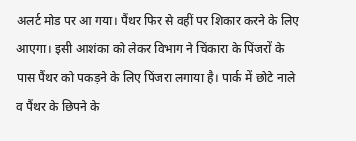अलर्ट मोड पर आ गया। पैंथर फिर से वहीं पर शिकार करने के लिए आएगा। इसी आशंका को लेकर विभाग ने चिंकारा के पिंजरों के पास पैंथर को पकड़ने के लिए पिंजरा लगाया है। पार्क में छोटे नाले व पैंथर के छिपने के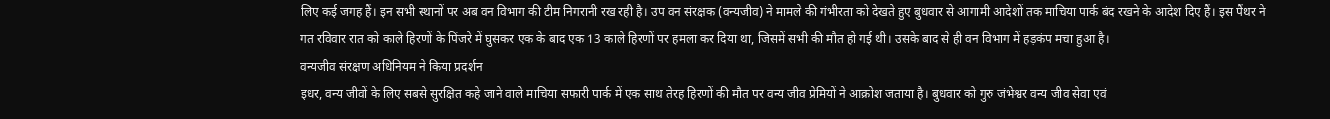लिए कई जगह हैं। इन सभी स्थानों पर अब वन विभाग की टीम निगरानी रख रही है। उप वन संरक्षक (वन्यजीव) ने मामले की गंभीरता को देखते हुए बुधवार से आगामी आदेशों तक माचिया पार्क बंद रखने के आदेश दिए हैं। इस पैंथर ने गत रविवार रात को काले हिरणों के पिंजरे में घुसकर एक के बाद एक 13 काले हिरणों पर हमला कर दिया था, जिसमें सभी की मौत हो गई थी। उसके बाद से ही वन विभाग में हड़कंप मचा हुआ है।
वन्यजीव संरक्षण अधिनियम ने किया प्रदर्शन
इधर, वन्य जीवों के लिए सबसे सुरक्षित कहे जाने वाले माचिया सफारी पार्क में एक साथ तेरह हिरणों की मौत पर वन्य जीव प्रेमियों ने आक्रोश जताया है। बुधवार को गुरु जंभेश्वर वन्य जीव सेवा एवं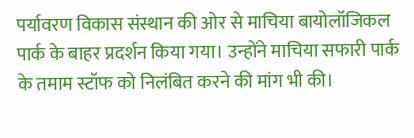पर्यावरण विकास संस्थान की ओर से माचिया बायोलॉजिकल पार्क के बाहर प्रदर्शन किया गया। उन्होंने माचिया सफारी पार्क के तमाम स्टॉफ को निलंबित करने की मांग भी की।